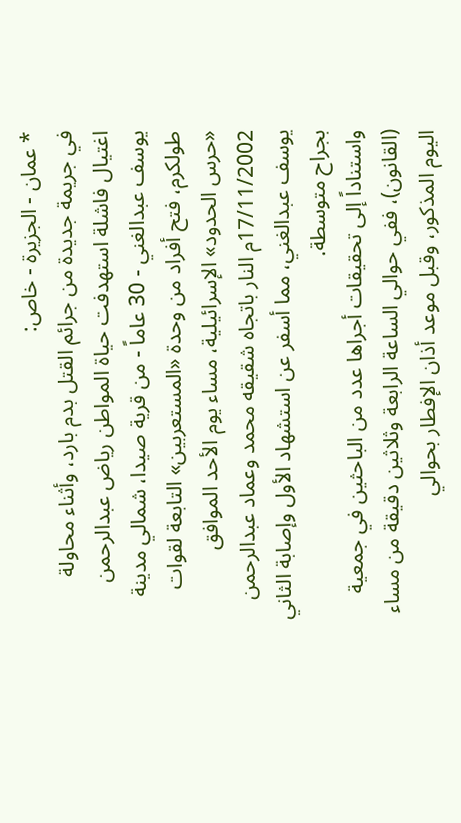* عمان - الجزيرة - خاص:
في جريمة جديدة من جرائم القتل بدم بارد، وأثناء محاولة اغتيال فاشلة استهدفت حياة المواطن رياض عبدالرحمن يوسف عبدالغني - 30 عاماً - من قرية صيدا، شمالي مدينة طولكرم، فتح أفراد من وحدة «المستعربين» التابعة لقوات «حرس الحدود» الإسرائيلية، مساء يوم الأحد الموافق 17/11/2002م النار باتجاه شقيقه محمد وعماد عبدالرحمن يوسف عبدالغني، مما أسفر عن استشهاد الأول وإصابة الثاني بجراح متوسطة.
واستناداً إلى تحقيقات أجراها عدد من الباحثين في جمعية (القانون)، ففي حوالي الساعة الرابعة وثلاثين دقيقة من مساء اليوم المذكور، وقبل موعد أذان الإفطار بحوالي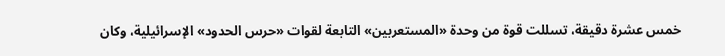خمس عشرة دقيقة، تسللت قوة من وحدة «المستعربين» التابعة لقوات «حرس الحدود» الإسرائيلية، وكان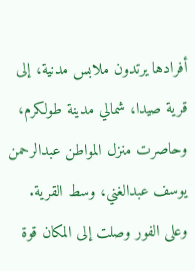أفرادها يرتدون ملابس مدنية، إلى قرية صيدا، شمالي مدينة طولكرم، وحاصرت منزل المواطن عبدالرحمن يوسف عبدالغني، وسط القرية. وعلى الفور وصلت إلى المكان قوة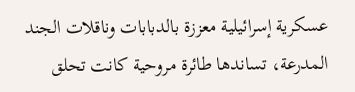عسكرية إسرائيلية معززة بالدبابات وناقلات الجند المدرعة، تساندها طائرة مروحية كانت تحلق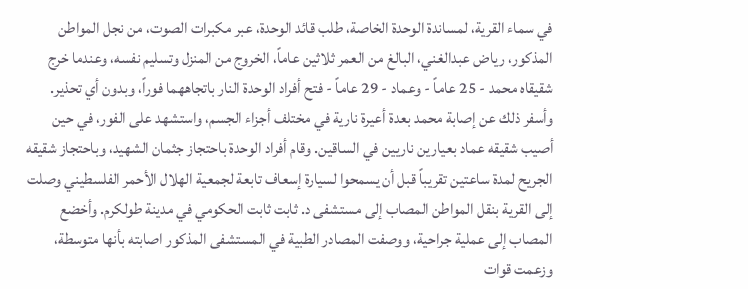في سماء القرية، لمساندة الوحدة الخاصة، طلب قائد الوحدة، عبر مكبرات الصوت، من نجل المواطن المذكور، رياض عبدالغني، البالغ من العمر ثلاثين عاماً، الخروج من المنزل وتسليم نفسه، وعندما خرج شقيقاه محمد - 25 عاماً - وعماد - 29 عاماً - فتح أفراد الوحدة النار باتجاههما فوراً، وبدون أي تحذير. وأسفر ذلك عن إصابة محمد بعدة أعيرة نارية في مختلف أجزاء الجسم، واستشهد على الفور، في حين أصيب شقيقه عماد بعيارين ناريين في الساقين. وقام أفراد الوحدة باحتجاز جثمان الشهيد، وباحتجاز شقيقه الجريح لمدة ساعتين تقريباً قبل أن يسمحوا لسيارة إسعاف تابعة لجمعية الهلال الأحمر الفلسطيني وصلت إلى القرية بنقل المواطن المصاب إلى مستشفى د. ثابت ثابت الحكومي في مدينة طولكرم. وأخضع المصاب إلى عملية جراحية، ووصفت المصادر الطبية في المستشفى المذكور اصابته بأنها متوسطة، وزعمت قوات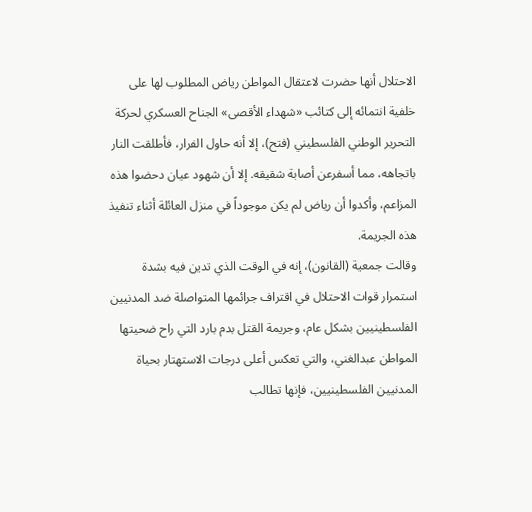الاحتلال أنها حضرت لاعتقال المواطن رياض المطلوب لها على خلفية انتمائه إلى كتائب «شهداء الأقصى» الجناح العسكري لحركة التحرير الوطني الفلسطيني (فتح)، إلا أنه حاول الفرار، فأطلقت النار باتجاهه، مما أسفرعن أصابة شقيقه. إلا أن شهود عيان دحضوا هذه المزاعم، وأكدوا أن رياض لم يكن موجوداً في منزل العائلة أثناء تنفيذ هذه الجريمة.
وقالت جمعية (القانون)، إنه في الوقت الذي تدين فيه بشدة استمرار قوات الاحتلال في اقتراف جرائمها المتواصلة ضد المدنيين الفلسطينيين بشكل عام، وجريمة القتل بدم بارد التي راح ضحيتها المواطن عبدالغني، والتي تعكس أعلى درجات الاستهتار بحياة المدنيين الفلسطينيين، فإنها تطالب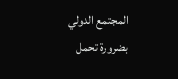المجتمع الدولي بضرورة تحمل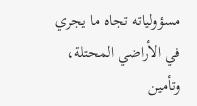مسؤولياته تجاه ما يجري في الأراضي المحتلة، وتأمين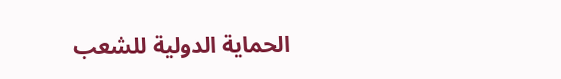الحماية الدولية للشعب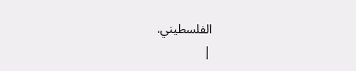الفلسطيني.
|